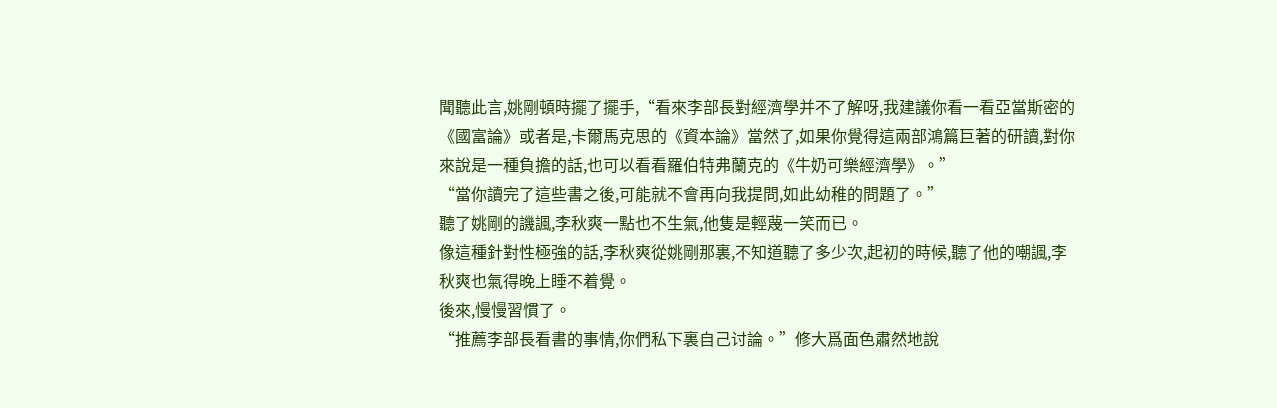聞聽此言,姚剛頓時擺了擺手,“看來李部長對經濟學并不了解呀,我建議你看一看亞當斯密的《國富論》或者是,卡爾馬克思的《資本論》當然了,如果你覺得這兩部鴻篇巨著的研讀,對你來說是一種負擔的話,也可以看看羅伯特弗蘭克的《牛奶可樂經濟學》。”
“當你讀完了這些書之後,可能就不會再向我提問,如此幼稚的問題了。”
聽了姚剛的譏諷,李秋爽一點也不生氣,他隻是輕蔑一笑而已。
像這種針對性極強的話,李秋爽從姚剛那裏,不知道聽了多少次,起初的時候,聽了他的嘲諷,李秋爽也氣得晚上睡不着覺。
後來,慢慢習慣了。
“推薦李部長看書的事情,你們私下裏自己讨論。”修大爲面色肅然地說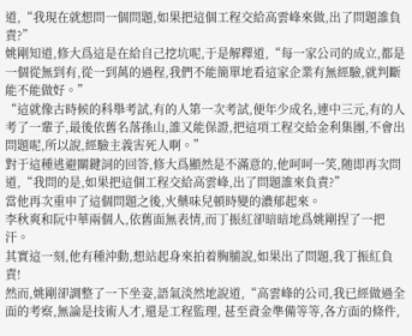道,“我現在就想問一個問題,如果把這個工程交給高雲峰來做,出了問題誰負責?”
姚剛知道,修大爲這是在給自己挖坑呢,于是解釋道,“每一家公司的成立,都是一個從無到有,從一到萬的過程,我們不能簡單地看這家企業有無經驗,就判斷能不能做好。”
“這就像古時候的科舉考試,有的人第一次考試,便年少成名,連中三元,有的人考了一輩子,最後依舊名落孫山,誰又能保證,把這項工程交給金利集團,不會出問題呢,所以說,經驗主義害死人啊。”
對于這種逃避關鍵詞的回答,修大爲顯然是不滿意的,他呵呵一笑,随即再次問道,“我問的是,如果把這個工程交給高雲峰,出了問題誰來負責?”
當他再次重申了這個問題之後,火藥味兒頓時變的濃郁起來。
李秋爽和阮中華兩個人,依舊面無表情,而丁振紅卻暗暗地爲姚剛捏了一把汗。
其實這一刻,他有種沖動,想站起身來拍着胸脯說,如果出了問題,我丁振紅負責!
然而,姚剛卻調整了一下坐姿,語氣淡然地說道,“高雲峰的公司,我已經做過全面的考察,無論是技術人才,還是工程監理, 甚至資金準備等等,各方面的條件,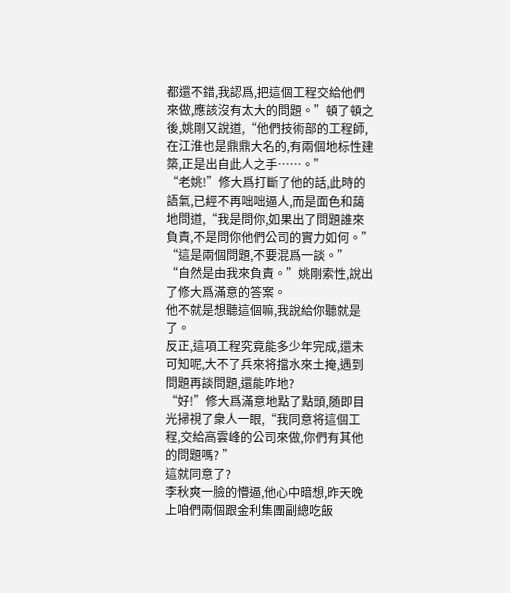都還不錯,我認爲,把這個工程交給他們來做,應該沒有太大的問題。”頓了頓之後,姚剛又說道,“他們技術部的工程師,在江淮也是鼎鼎大名的,有兩個地标性建築,正是出自此人之手……。”
“老姚!”修大爲打斷了他的話,此時的語氣,已經不再咄咄逼人,而是面色和藹地問道,“我是問你,如果出了問題誰來負責,不是問你他們公司的實力如何。”
“這是兩個問題,不要混爲一談。”
“自然是由我來負責。”姚剛索性,說出了修大爲滿意的答案。
他不就是想聽這個嘛,我說給你聽就是了。
反正,這項工程究竟能多少年完成,還未可知呢,大不了兵來将擋水來土掩,遇到問題再談問題,還能咋地?
“好!”修大爲滿意地點了點頭,随即目光掃視了衆人一眼,“我同意将這個工程,交給高雲峰的公司來做,你們有其他的問題嗎? ”
這就同意了?
李秋爽一臉的懵逼,他心中暗想,昨天晚上咱們兩個跟金利集團副總吃飯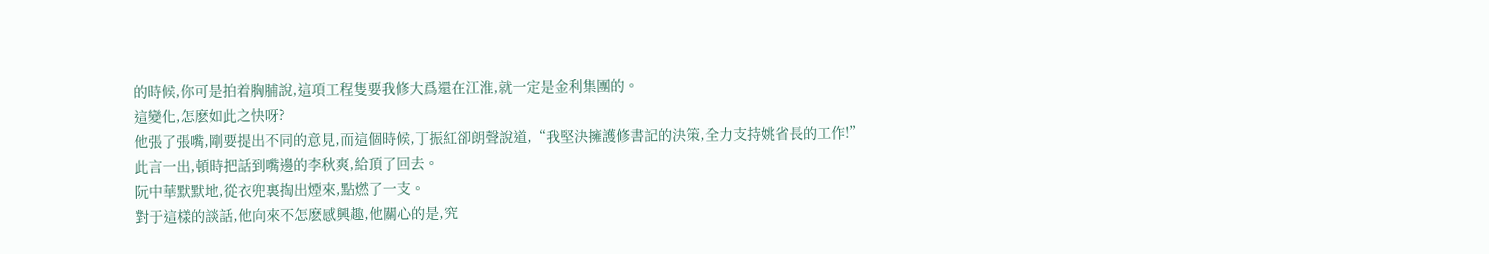的時候,你可是拍着胸脯說,這項工程隻要我修大爲還在江淮,就一定是金利集團的。
這變化,怎麽如此之快呀?
他張了張嘴,剛要提出不同的意見,而這個時候,丁振紅卻朗聲說道,“我堅決擁護修書記的決策,全力支持姚省長的工作!”
此言一出,頓時把話到嘴邊的李秋爽,給頂了回去。
阮中華默默地,從衣兜裏掏出煙來,點燃了一支。
對于這樣的談話,他向來不怎麽感興趣,他關心的是,究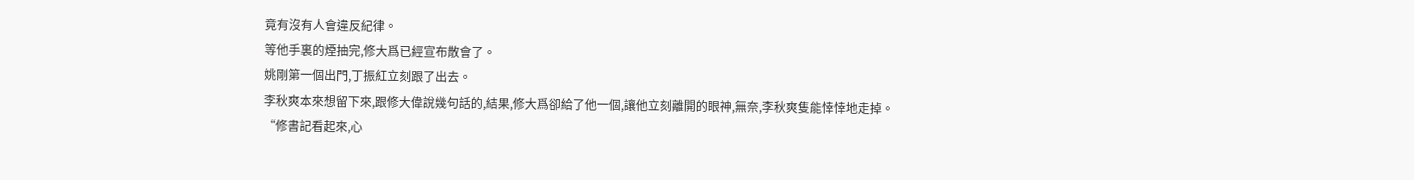竟有沒有人會違反紀律。
等他手裏的煙抽完,修大爲已經宣布散會了。
姚剛第一個出門,丁振紅立刻跟了出去。
李秋爽本來想留下來,跟修大偉說幾句話的,結果,修大爲卻給了他一個,讓他立刻離開的眼神,無奈,李秋爽隻能悻悻地走掉。
“修書記看起來,心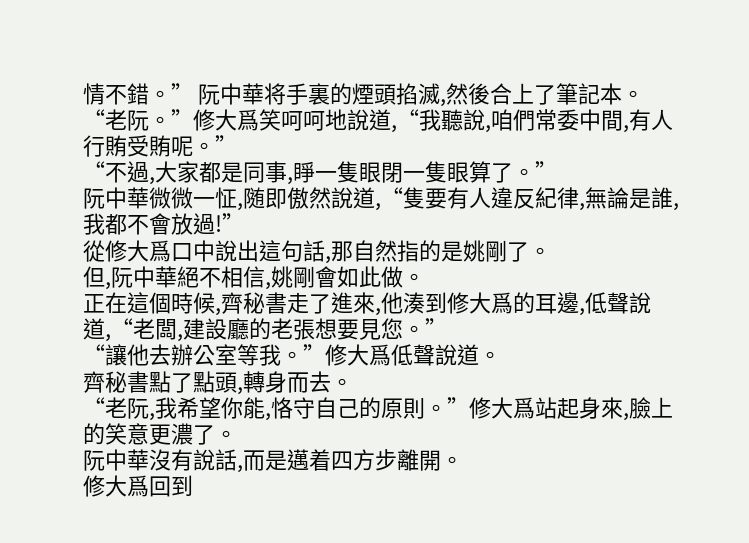情不錯。” 阮中華将手裏的煙頭掐滅,然後合上了筆記本。
“老阮。”修大爲笑呵呵地說道,“我聽說,咱們常委中間,有人行賄受賄呢。”
“不過,大家都是同事,睜一隻眼閉一隻眼算了。”
阮中華微微一怔,随即傲然說道,“隻要有人違反紀律,無論是誰,我都不會放過!”
從修大爲口中說出這句話,那自然指的是姚剛了。
但,阮中華絕不相信,姚剛會如此做。
正在這個時候,齊秘書走了進來,他湊到修大爲的耳邊,低聲說道,“老闆,建設廳的老張想要見您。”
“讓他去辦公室等我。”修大爲低聲說道。
齊秘書點了點頭,轉身而去。
“老阮,我希望你能,恪守自己的原則。”修大爲站起身來,臉上的笑意更濃了。
阮中華沒有說話,而是邁着四方步離開。
修大爲回到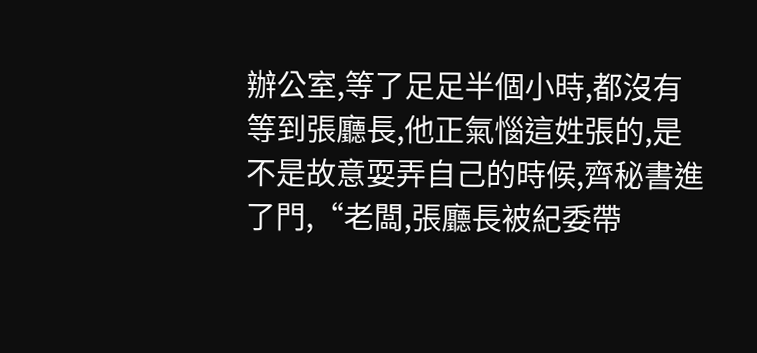辦公室,等了足足半個小時,都沒有等到張廳長,他正氣惱這姓張的,是不是故意耍弄自己的時候,齊秘書進了門,“老闆,張廳長被紀委帶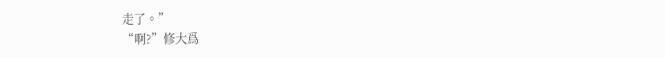走了。”
“啊?”修大爲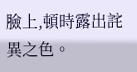臉上,頓時露出詫異之色。